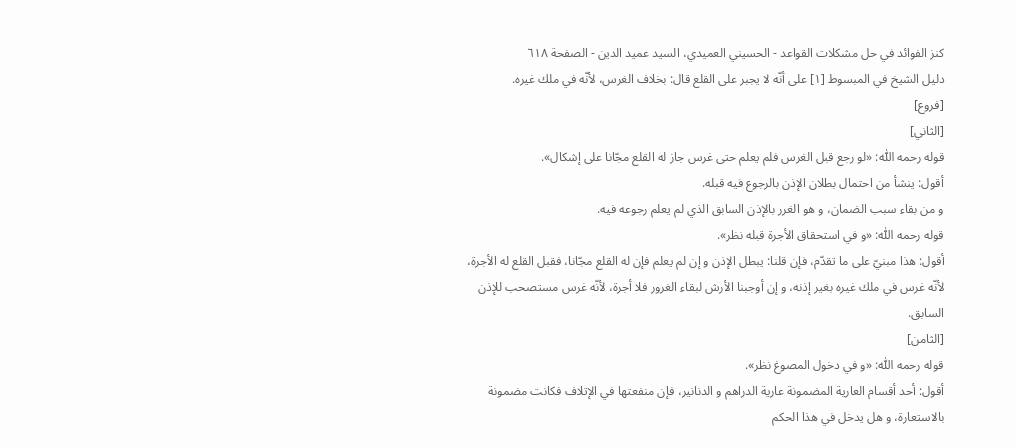كنز الفوائد في حل مشكلات القواعد - الحسيني العميدي، السيد عميد الدين - الصفحة ٦١٨
دليل الشيخ في المبسوط [١] على أنّه لا يجبر على القلع قال: بخلاف الغرس، لأنّه في ملك غيره.
[فروع]
[الثاني]
قوله رحمه اللّٰه: «لو رجع قبل الغرس فلم يعلم حتى غرس جاز له القلع مجّانا على إشكال».
أقول: ينشأ من احتمال بطلان الإذن بالرجوع فيه قبله.
و من بقاء سبب الضمان، و هو الغرر بالإذن السابق الذي لم يعلم رجوعه فيه.
قوله رحمه اللّٰه: «و في استحقاق الأجرة قبله نظر».
أقول: هذا مبنيّ على ما تقدّم، فإن قلنا: يبطل الإذن و إن لم يعلم فإن له القلع مجّانا، فقبل القلع له الأجرة، لأنّه غرس في ملك غيره بغير إذنه، و إن أوجبنا الأرش لبقاء الغرور فلا أجرة، لأنّه غرس مستصحب للإذن السابق.
[الثامن]
قوله رحمه اللّٰه: «و في دخول المصوغ نظر».
أقول: أحد أقسام العارية المضمونة عارية الدراهم و الدنانير، فإن منفعتها في الإتلاف فكانت مضمونة بالاستعارة، و هل يدخل في هذا الحكم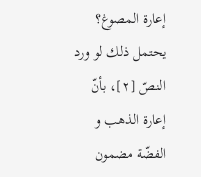إعارة المصوغ؟
يحتمل ذلك لو ورد النصّ [٢]، بأنّ إعارة الذهب و الفضّة مضمون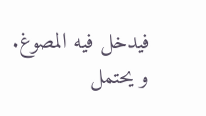فيدخل فيه المصوغ.
و يحتمل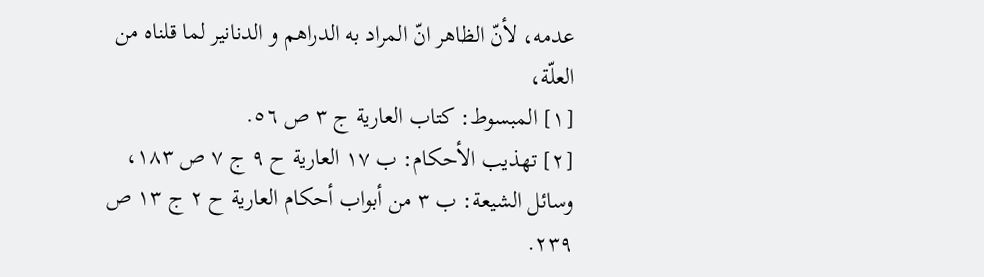عدمه، لأنّ الظاهر انّ المراد به الدراهم و الدنانير لما قلناه من العلّة،
[١] المبسوط: كتاب العارية ج ٣ ص ٥٦.
[٢] تهذيب الأحكام: ب ١٧ العارية ح ٩ ج ٧ ص ١٨٣، وسائل الشيعة: ب ٣ من أبواب أحكام العارية ح ٢ ج ١٣ ص ٢٣٩.